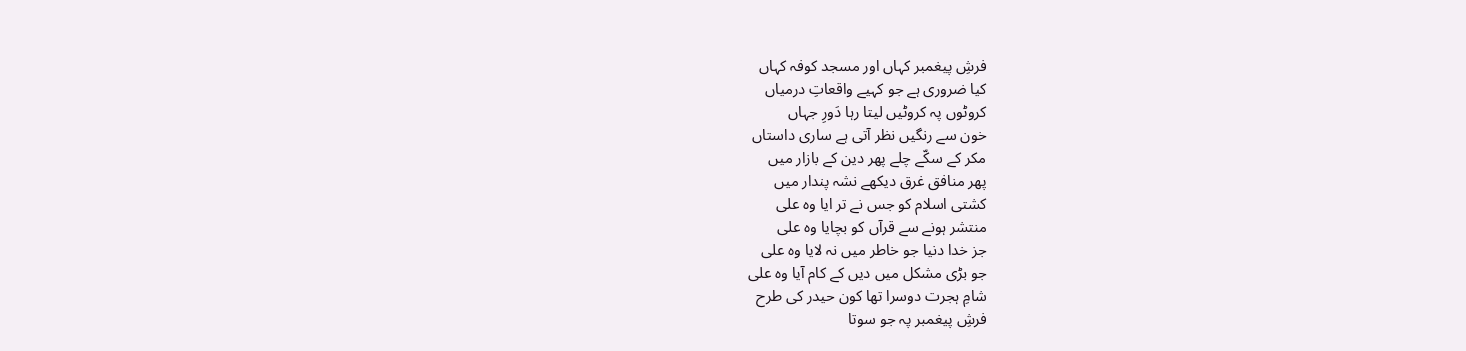فرشِ پیغمبر کہاں اور مسجد کوفہ کہاں
کیا ضروری ہے جو کہیے واقعاتِ درمیاں
کروٹوں پہ کروٹیں لیتا رہا دَورِ جہاں
خون سے رنگیں نظر آتی ہے ساری داستاں
مکر کے سکّے چلے پھر دین کے بازار میں
پھر منافق غرق دیکھے نشہ پندار میں
کشتی اسلام کو جس نے تر ایا وہ علی
منتشر ہونے سے قرآں کو بچایا وہ علی
جز خدا دنیا جو خاطر میں نہ لایا وہ علی
جو بڑی مشکل میں دیں کے کام آیا وہ علی
شامِ ہجرت دوسرا تھا کون حیدر کی طرح
فرشِ پیغمبر پہ جو سوتا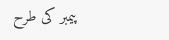پیمبر کی طرح